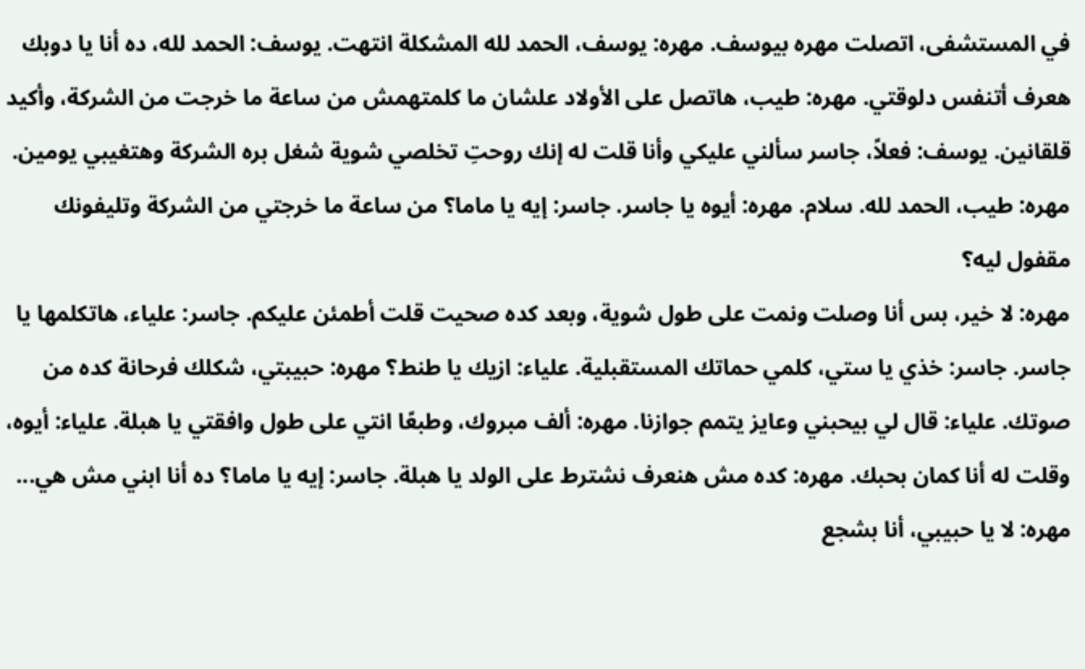في المستشفى، اتصلت مهره بيوسف. مهره: يوسف، الحمد لله المشكلة انتهت. يوسف: الحمد لله، ده أنا يا دوبك هعرف أتنفس دلوقتي. مهره: طيب، هاتصل على الأولاد علشان ما كلمتهمش من ساعة ما خرجت من الشركة، وأكيد قلقانين. يوسف: فعلاً، جاسر سألني عليكي وأنا قلت له إنك روحتِ تخلصي شوية شغل بره الشركة وهتغيبي يومين. مهره: طيب، الحمد لله. سلام. مهره: أيوه يا جاسر. جاسر: إيه يا ماما؟ من ساعة ما خرجتي من الشركة وتليفونك مقفول ليه؟
مهره: لا خير، بس أنا وصلت ونمت على طول شوية، وبعد كده صحيت قلت أطمئن عليكم. جاسر: علياء، هاتكلمها يا جاسر. جاسر: خذي يا ستي، كلمي حماتك المستقبلية. علياء: ازيك يا طنط؟ مهره: حبيبتي، شكلك فرحانة كده من صوتك. علياء: قال لي بيحبني وعايز يتمم جوازنا. مهره: ألف مبروك، وطبعًا انتي على طول وافقتي يا هبلة. علياء: أيوه، وقلت له أنا كمان بحبك. مهره: كده مش هنعرف نشترط على الولد يا هبلة. جاسر: إيه يا ماما؟ ده أنا ابني مش هي...
مهره: لا يا حبيبي، أنا بشجع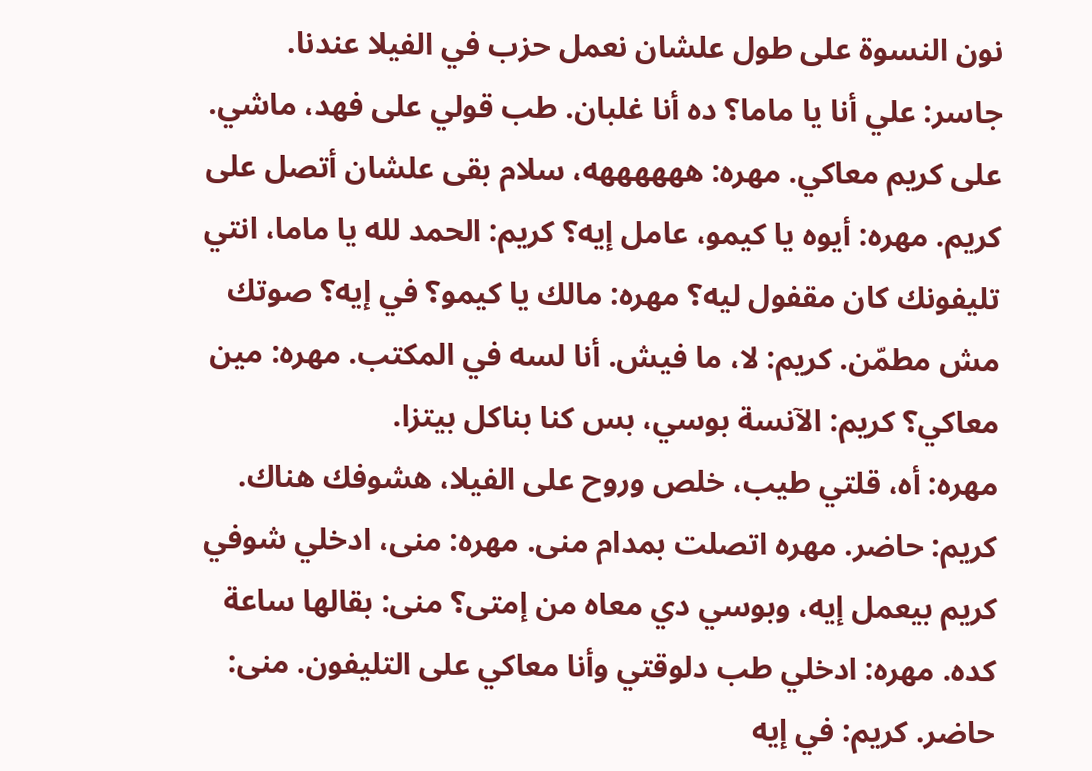نون النسوة على طول علشان نعمل حزب في الفيلا عندنا. جاسر: علي أنا يا ماما؟ ده أنا غلبان. طب قولي على فهد، ماشي. على كريم معاكي. مهره: ههههههه، سلام بقى علشان أتصل على كريم. مهره: أيوه يا كيمو، عامل إيه؟ كريم: الحمد لله يا ماما، انتي تليفونك كان مقفول ليه؟ مهره: مالك يا كيمو؟ في إيه؟ صوتك مش مطمّن. كريم: لا، ما فيش. أنا لسه في المكتب. مهره: مين معاكي؟ كريم: الآنسة بوسي، بس كنا بناكل بيتزا.
مهره: أه، قلتي طيب، خلص وروح على الفيلا، هشوفك هناك. كريم: حاضر. مهره اتصلت بمدام منى. مهره: منى، ادخلي شوفي كريم بيعمل إيه، وبوسي دي معاه من إمتى؟ منى: بقالها ساعة كده. مهره: ادخلي طب دلوقتي وأنا معاكي على التليفون. منى: حاضر. كريم: في إيه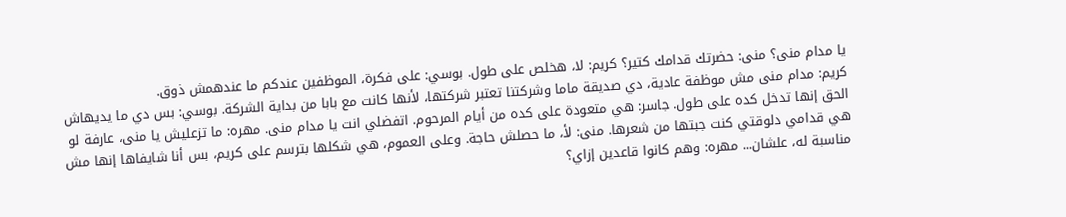يا مدام منى؟ منى: حضرتك قدامك كتير؟ كريم: لا، هخلص على طول. بوسي: على فكرة، الموظفين عندكم ما عندهمش ذوق.
كريم: مدام منى مش موظفة عادية، دي صديقة ماما وشركتنا تعتبر شركتها، لأنها كانت مع بابا من بداية الشركة. بوسي: بس دي ما يديهاش الحق إنها تدخل كده على طول. جاسر: هي متعودة على كده من أيام المرحوم. اتفضلي انت يا مدام منى. مهره: ما تزعليش يا منى، عارفة لو هي قدامي دلوقتي كنت جبتها من شعرها. منى: لأ، ما حصلش حاجة. وعلى العموم، هي شكلها بترسم على كريم، بس أنا شايفاها إنها مش مناسبة له، علشان... مهره: وهم كانوا قاعدين إزاي؟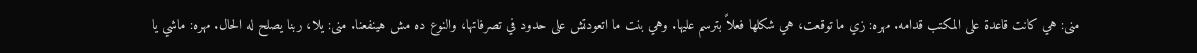منى: هي كانت قاعدة على المكتب قدامه. مهره: زي ما توقعت، هي شكلها فعلاً بترسم عليها. وهي بنت ما اتعودتش على حدود في تصرفاتها، والنوع ده مش هينفعنا. منى: يلا، ربنا يصلح له الحال. مهره: ماشي يا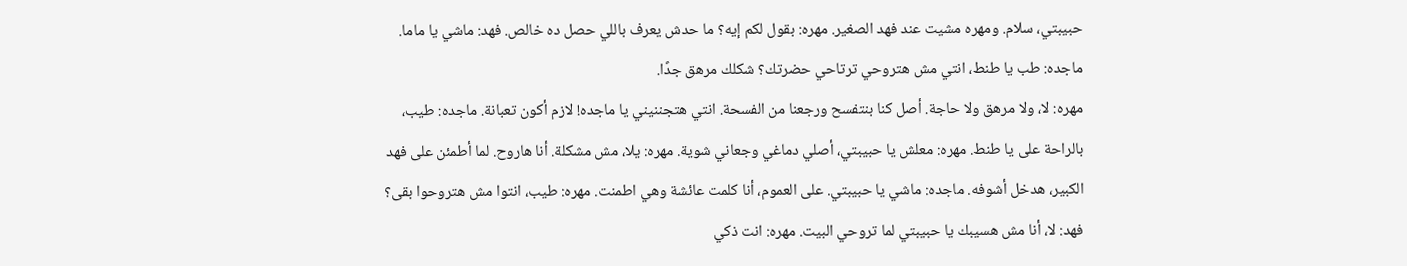حبيبتي، سلام. ومهره مشيت عند فهد الصغير. مهره: بقول لكم إيه؟ ما حدش يعرف باللي حصل ده خالص. فهد: ماشي يا ماما. ماجده: طب يا طنط، انتي مش هتروحي ترتاحي حضرتك؟ شكلك مرهق جدًا.
مهره: لا، ولا مرهق ولا حاجة. أصل كنا بنتفسح ورجعنا من الفسحة. انتي هتجننيني يا ماجده! لازم أكون تعبانة. ماجده: طيب، بالراحة على يا طنط. مهره: معلش يا حبيبتي، أصلي دماغي وجعاني شوية. مهره: يلا، مش مشكلة. أنا هاروح. لما أطمئن على فهد الكبير، هدخل أشوفه. ماجده: ماشي يا حبيبتي. على العموم، أنا كلمت عائشة وهي اطمنت. مهره: طيب، انتوا مش هتروحوا بقى؟ فهد: لا، أنا مش هسيبك يا حبيبتي لما تروحي البيت. مهره: انت ذكي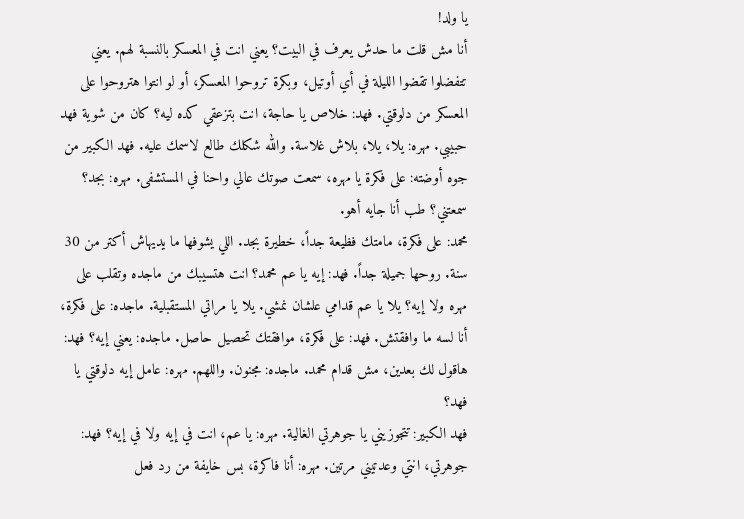يا ولد!
أنا مش قلت ما حدش يعرف في البيت؟ يعني انت في المعسكر بالنسبة لهم. يعني تتفضلوا تقضوا الليلة في أي أوتيل، وبكرة تروحوا المعسكر، أو لو انتوا هتروحوا على المعسكر من دلوقتي. فهد: خلاص يا حاجة، انت بتزعقي كده ليه؟ كان من شوية فهد حبيبي. مهره: يلا، يلا، بلاش غلاسة. والله شكلك طالع لاسمك عليه. فهد الكبير من جوه أوضته: على فكرة يا مهره، سمعت صوتك عالي واحنا في المستشفى. مهره: بجد؟ سمعتني؟ طب أنا جايه أهو.
محمد: على فكرة، مامتك فظيعة جداً، خطيرة بجد. اللي يشوفها ما يديهاش أكتر من 30 سنة. روحها جميلة جداً. فهد: إيه يا عم محمد؟ انت هتسيبك من ماجده وتقلب على مهره ولا إيه؟ يلا يا عم قدامي علشان نمشي. يلا يا مراتي المستقبلية. ماجده: على فكرة، أنا لسه ما وافقتش. فهد: على فكرة، موافقتك تحصيل حاصل. ماجده: يعني إيه؟ فهد: هاقول لك بعدين، مش قدام محمد. ماجده: مجنون. واللهم. مهره: عامل إيه دلوقتي يا فهد؟
فهد الكبير: تتجوزيني يا جوهرتي الغالية. مهره: يا عم، انت في إيه ولا في إيه؟ فهد: جوهرتي، انتي وعدتيني مرتين. مهره: أنا فاكرة، بس خايفة من رد فعل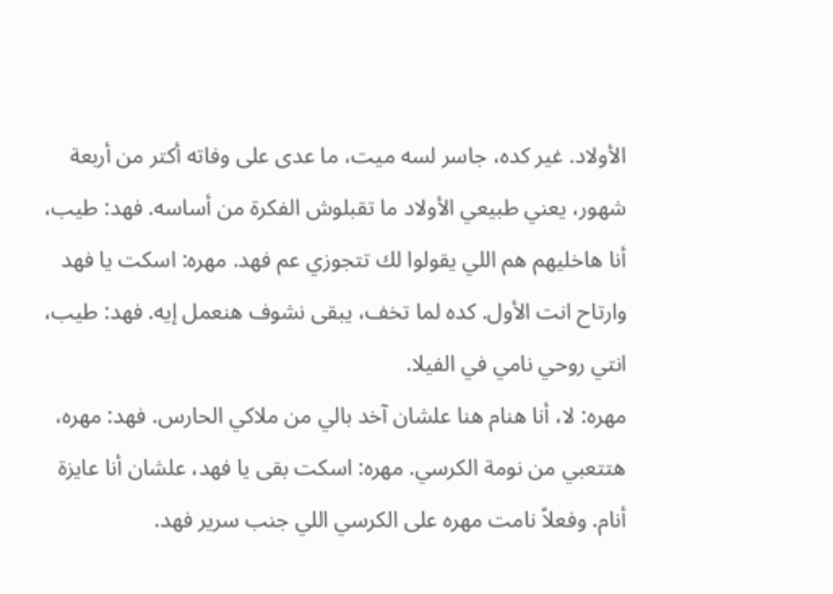الأولاد. غير كده، جاسر لسه ميت، ما عدى على وفاته أكتر من أربعة شهور، يعني طبيعي الأولاد ما تقبلوش الفكرة من أساسه. فهد: طيب، أنا هاخليهم هم اللي يقولوا لك تتجوزي عم فهد. مهره: اسكت يا فهد وارتاح انت الأول. كده لما تخف، يبقى نشوف هنعمل إيه. فهد: طيب، انتي روحي نامي في الفيلا.
مهره: لا، أنا هنام هنا علشان آخد بالي من ملاكي الحارس. فهد: مهره، هتتعبي من نومة الكرسي. مهره: اسكت بقى يا فهد، علشان أنا عايزة أنام. وفعلاً نامت مهره على الكرسي اللي جنب سرير فهد.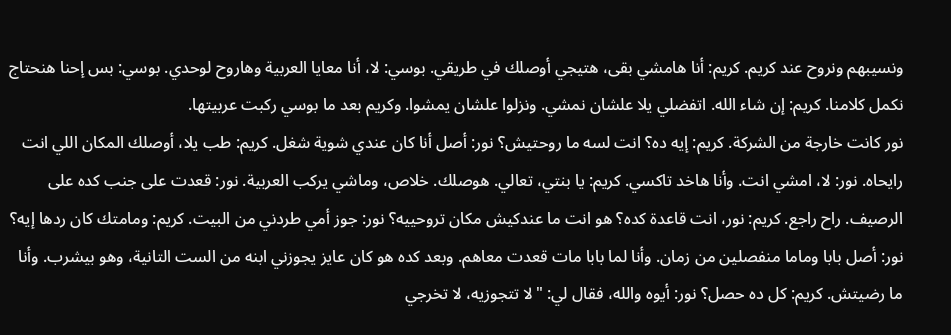ونسيبهم ونروح عند كريم. كريم: أنا هامشي بقى، هتيجي أوصلك في طريقي. بوسي: لا، أنا معايا العربية وهاروح لوحدي. بوسي: بس إحنا هنحتاج نكمل كلامنا. كريم: إن شاء الله. اتفضلي يلا علشان نمشي. ونزلوا علشان يمشوا. وكريم بعد ما بوسي ركبت عربيتها.
نور كانت خارجة من الشركة. كريم: إيه ده؟ انت لسه ما روحتيش؟ نور: أصل أنا كان عندي شوية شغل. كريم: طب يلا، أوصلك المكان اللي انت رايحاه. نور: لا، امشي انت. وأنا هاخد تاكسي. كريم: يا بنتي، تعالي. هوصلك. خلاص، وماشي يركب العربية. نور: قعدت على جنب كده على الرصيف. راح راجع. كريم: نور، انت قاعدة كده؟ هو انت ما عندكيش مكان تروحييه؟ نور: جوز أمي طردني من البيت. كريم: ومامتك كان ردها إيه؟
نور: أصل بابا وماما منفصلين من زمان. وأنا لما بابا مات قعدت معاهم. وبعد كده هو كان عايز يجوزني ابنه من الست التانية، وهو بيشرب. وأنا ما رضيتش. كريم: كل ده حصل؟ نور: أيوه والله، فقال لي: "لا تتجوزيه، لا تخرجي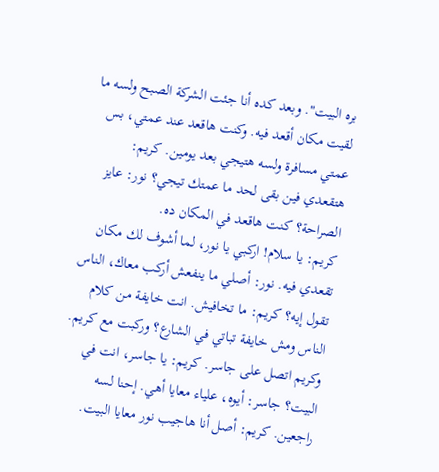بره البيت". وبعد كده أنا جئت الشركة الصبح ولسه ما لقيت مكان أقعد فيه. وكنت هاقعد عند عمتي، بس عمتي مسافرة ولسه هتيجي بعد يومين. كريم: هتقعدي فين بقى لحد ما عمتك تيجي؟ نور: عايز الصراحة؟ كنت هاقعد في المكان ده.
كريم: يا سلام! اركبي يا نور، لما أشوف لك مكان تقعدي فيه. نور: أصلي ما ينفعش أركب معاك، الناس تقول إيه؟ كريم: ما تخافيش. انت خايفة من كلام الناس ومش خايفة تباتي في الشارع؟ وركبت مع كريم. وكريم اتصل على جاسر. كريم: يا جاسر، انت في البيت؟ جاسر: أيوه، علياء معايا أهي. إحنا لسه راجعين. كريم: أصل أنا هاجيب نور معايا البيت.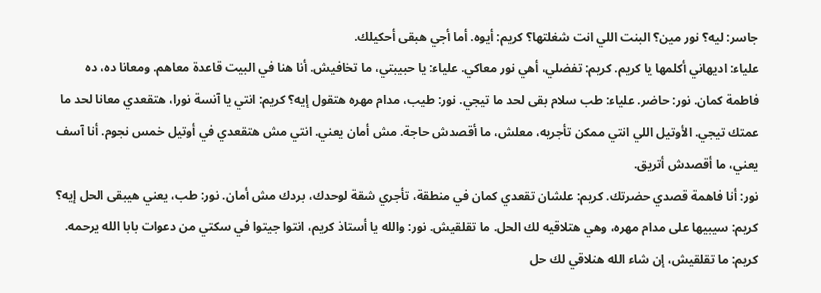جاسر: ليه؟ نور مين؟ البنت اللي انت شغلتها؟ كريم: أيوه. أما أجي هبقى أحكيلك.
علياء: اديهاني أكلمها يا كريم. كريم: تفضلي، أهي نور معاكي. علياء: يا حبيبتي، ما تخافيش. أنا هنا في البيت قاعدة معاهم. ومعانا ده، ده فاطمة كمان. نور: حاضر. علياء: طب سلام بقى لحد ما تيجي. نور: طيب، مدام مهره هتقول إيه؟ كريم: انتي يا آنسة نورا، هتقعدي معانا لحد ما عمتك تيجي. الأوتيل اللي انتي ممكن تأجريه، معلش، ما أقصدش حاجة. مش أمان يعني. انتي مش هتقعدي في أوتيل خمس نجوم. أنا آسف يعني، ما أقصدش أتريق.
نور: أنا فاهمة قصدي حضرتك. كريم: علشان تقعدي كمان في منطقة، تأجري شقة لوحدك، بردك مش أمان. نور: طب، يعني هيبقى الحل إيه؟ كريم: سيبيها على مدام مهره، وهي هتلاقيه لك الحل. ما تقلقيش. نور: والله يا أستاذ كريم، انتوا جيتوا في سكتي من دعوات بابا الله يرحمه. كريم: ما تقلقيش، إن شاء الله هنلاقي لك حل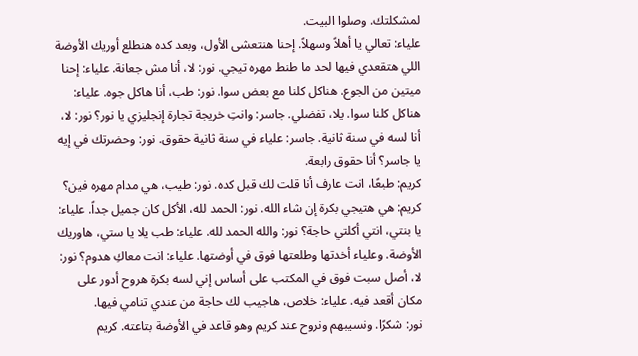لمشكلتك. وصلوا البيت.
علياء: تعالي يا أهلاً وسهلاً. إحنا هنتعشى الأول، وبعد كده هنطلع أوريك الأوضة اللي هتقعدي فيها لحد ما طنط مهره تيجي. نور: لا، أنا مش جعانة. علياء: إحنا ميتين من الجوع. هناكل كلنا مع بعض سوا. نور: طب، أنا هاكل جوه. علياء: هناكل كلنا سوا. يلا، تفضلي. جاسر: وانتِ خريجة تجارة إنجليزي يا نور؟ نور: لا، أنا لسه في سنة ثانية. جاسر: علياء في سنة ثانية حقوق. نور: وحضرتك في إيه يا جاسر؟ أنا حقوق رابعة.
كريم: طبعًا، انت عارف أنا قلت لك قبل كده. نور: طيب، هي مدام مهره فين؟ كريم: هي هتيجي بكرة إن شاء الله. نور: الحمد لله، الأكل كان جميل جداً. علياء: يا بنتي، انتي أكلتي حاجة؟ نور: والله الحمد لله. علياء: طب يلا يا ستي، هاوريك الأوضة. وعلياء أخدتها وطلعتها فوق في أوضتها. علياء: انت معاكِ هدوم؟ نور: لا، أصل سبت فوق في المكتب على أساس إني لسه بكرة هروح أدور على مكان أقعد فيه. علياء: خلاص، هاجيب لك حاجة من عندي تنامي فيها.
نور: شكرًا. ونسيبهم ونروح عند كريم وهو قاعد في الأوضة بتاعته. كريم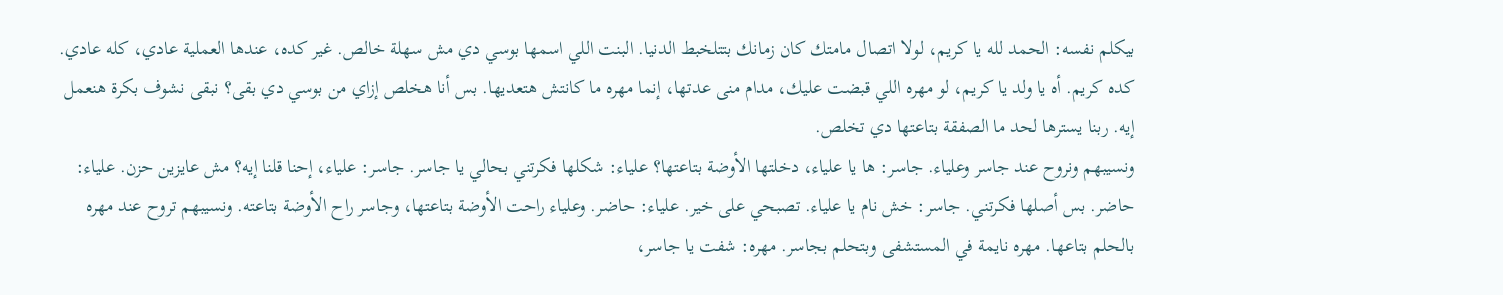بيكلم نفسه: الحمد لله يا كريم، لولا اتصال مامتك كان زمانك بتتلخبط الدنيا. البنت اللي اسمها بوسي دي مش سهلة خالص. غير كده، عندها العملية عادي، كله عادي. كده كريم. أه يا ولد يا كريم، لو مهره اللي قبضت عليك، مدام منى عدتها، إنما مهره ما كانتش هتعديها. بس أنا هخلص إزاي من بوسي دي بقى؟ نبقى نشوف بكرة هنعمل إيه. ربنا يسترها لحد ما الصفقة بتاعتها دي تخلص.
ونسيبهم ونروح عند جاسر وعلياء. جاسر: ها يا علياء، دخلتها الأوضة بتاعتها؟ علياء: شكلها فكرتني بحالي يا جاسر. جاسر: علياء، إحنا قلنا إيه؟ مش عايزين حزن. علياء: حاضر. بس أصلها فكرتني. جاسر: خش نام يا علياء. تصبحي على خير. علياء: حاضر. وعلياء راحت الأوضة بتاعتها، وجاسر راح الأوضة بتاعته. ونسيبهم تروح عند مهره بالحلم بتاعها. مهره نايمة في المستشفى وبتحلم بجاسر. مهره: شفت يا جاسر،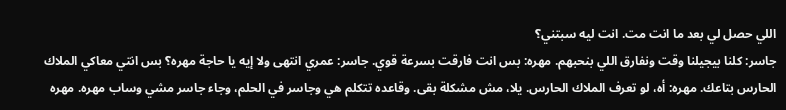اللي حصل لي بعد ما انت مت. انت ليه سبتني؟
جاسر: كلنا بيجيلنا وقت ونفارق اللي بنحبهم. مهره: بس انت فارقت بسرعة قوي. جاسر: عمري انتهى ولا إيه يا حاجة مهره؟ بس انتي معاكي الملاك الحارس بتاعك. مهره: أه، لو تعرف الملاك الحارس. يلا، مش مشكلة بقى. وقاعده تتكلم هي وجاسر في الحلم، وجاء جاسر مشي وساب مهره. مهره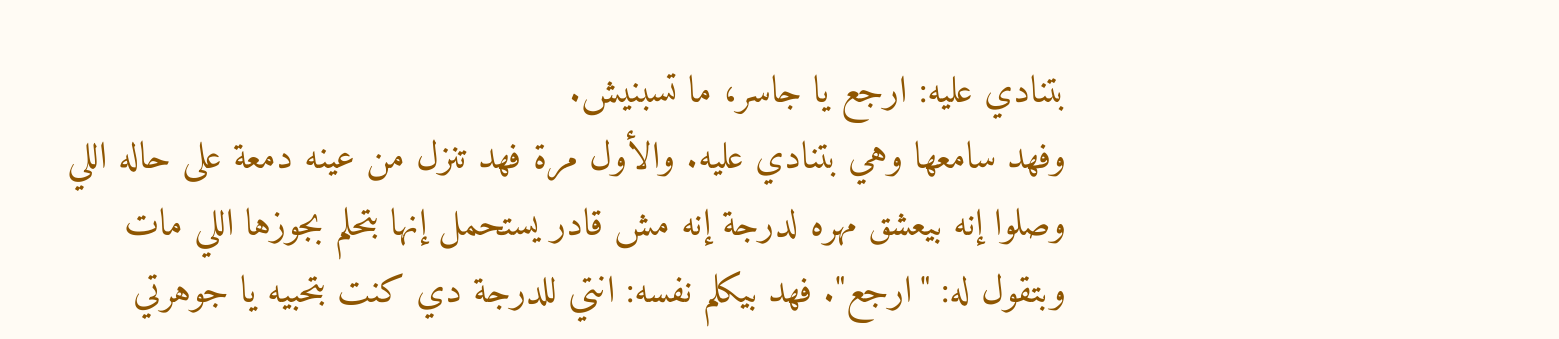بتنادي عليه: ارجع يا جاسر، ما تسبنيش.
وفهد سامعها وهي بتنادي عليه. والأول مرة فهد تنزل من عينه دمعة على حاله اللي وصلوا إنه بيعشق مهره لدرجة إنه مش قادر يستحمل إنها بتحلم بجوزها اللي مات وبتقول له: "ارجع". فهد بيكلم نفسه: انتي للدرجة دي كنت بتحبيه يا جوهرتي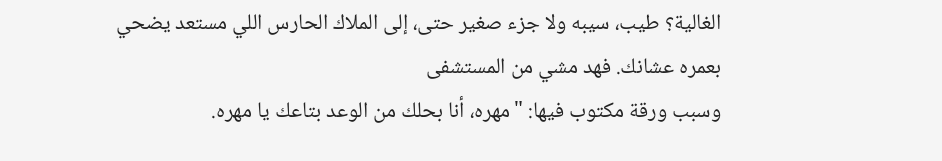الغالية؟ طيب، سيبه ولا جزء صغير حتى، إلى الملاك الحارس اللي مستعد يضحي بعمره عشانك. فهد مشي من المستشفى
وسبب ورقة مكتوب فيها: "مهره، أنا بحلك من الوعد بتاعك يا مهره.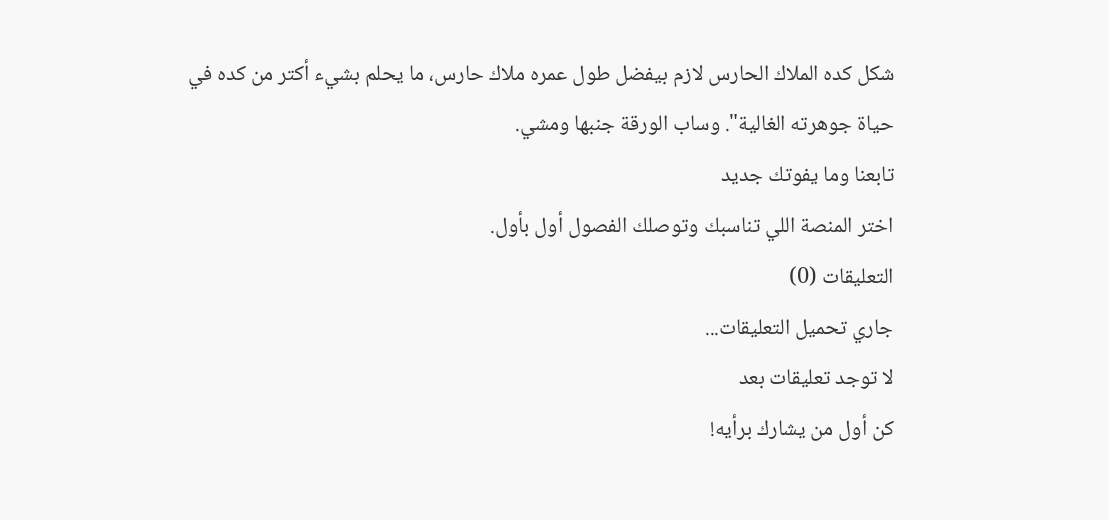شكل كده الملاك الحارس لازم بيفضل طول عمره ملاك حارس، ما يحلم بشيء أكتر من كده في حياة جوهرته الغالية". وساب الورقة جنبها ومشي.
تابعنا وما يفوتك جديد
اختر المنصة اللي تناسبك وتوصلك الفصول أول بأول.
التعليقات (0)
جاري تحميل التعليقات...
لا توجد تعليقات بعد
كن أول من يشارك برأيه!